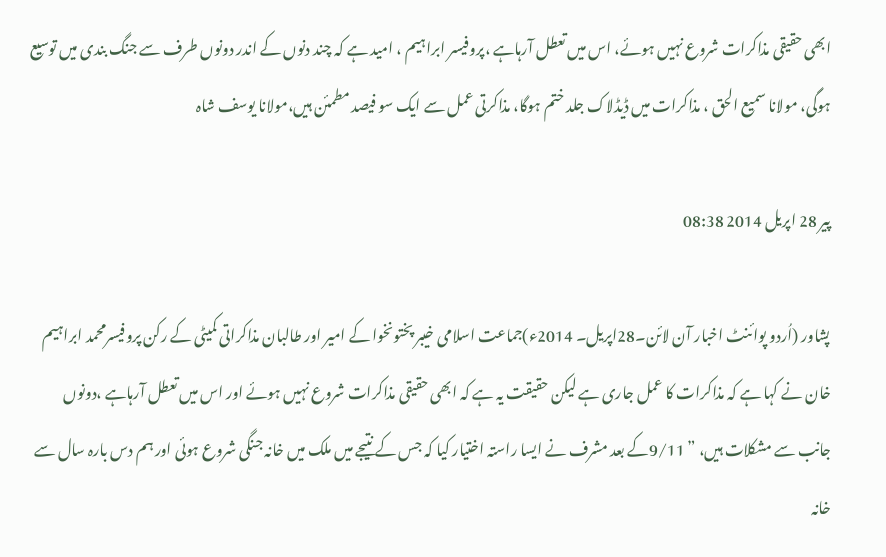ابھی حقیقی مذاکرات شروع نہیں ہوئے، اس میں تعطل آرہاہے ،پروفیسر ابراہیم ، امید ہے کہ چند دنوں کے اندر دونوں طرف سے جنگ بندی میں توسیع ہوگی، مولانا سمیع الحق ، مذاکرات میں ڈیڈلاک جلد ختم ہوگا، مذاکرتی عمل سے ایک سو فیصد مطمئن ہیں،مولانا یوسف شاہ

پیر 28 اپریل 2014 08:38

پشاور (اُردو پوائنٹ اخبار آن لائن۔28اپریل۔ 2014ء)جماعت اسلامی خیبر پختونخوا کے امیر اور طالبان مذاکراتی کمیٹی کے رکن پروفیسرمحمد ابراہیم خان نے کہا ہے کہ مذاکرات کا عمل جاری ہے لیکن حقیقت یہ ہے کہ ابھی حقیقی مذاکرات شروع نہیں ہوئے اور اس میں تعطل آرہاہے ،دونوں جانب سے مشکلات ہیں، ” 9/11کے بعد مشرف نے ایسا راستہ اختیار کیا کہ جس کے نتیجے میں ملک میں خانہ جنگی شروع ہوئی اور ہم دس بارہ سال سے خانہ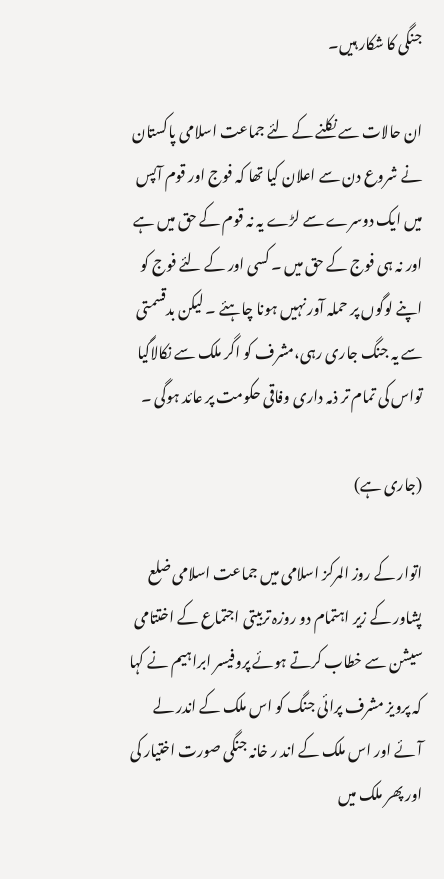جنگی کا شکار ہیں۔

ان حالات سے نکلنے کے لئے جماعت اسلامی پاکستان نے شروع دن سے اعلان کیا تھا کہ فوج اور قوم آپس میں ایک دوسرے سے لڑے یہ نہ قوم کے حق میں ہے اور نہ ہی فوج کے حق میں ۔ کسی اور کے لئے فوج کو اپنے لوگوں پر حملہ آور نہیں ہونا چاہئے ۔ لیکن بدقسمتی سے یہ جنگ جاری رہی،مشرف کو اگر ملک سے نکالاگیا تواس کی تمام تر ذمہ داری وفاقی حکومت پر عائد ہوگی ۔

(جاری ہے)

اتوار کے روز المرکز اسلامی میں جماعت اسلامی ضلع پشاور کے زیر اہتمام دو روزہ تربیتی اجتماع کے اختتامی سیشن سے خطاب کرتے ہوئے پروفیسر ابراہیم نے کہا کہ پرویز مشرف پرائی جنگ کو اس ملک کے اندر لے آئے اور اس ملک کے اند ر خانہ جنگی صورت اختیار کی اور پھر ملک میں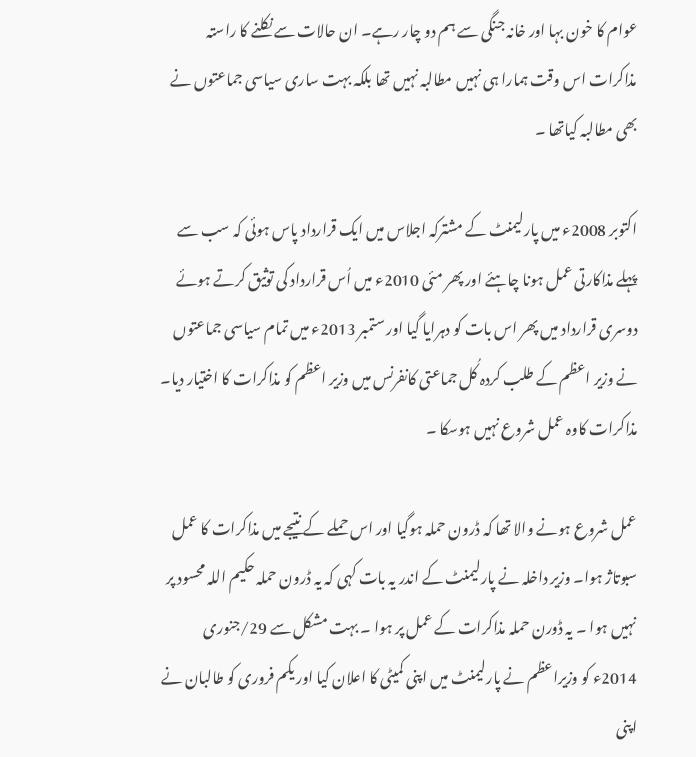عوام کا خون بہا اور خانہ جنگی سے ہم دو چار رہے۔ ان حالات سے نکلنے کا راستہ مذاکرات اس وقت ہمارا ہی نہیں مطالبہ نہیں تھا بلکہ بہت ساری سیاسی جماعتوں نے بھی مطالبہ کیاتھا ۔

اکتوبر 2008ء میں پارلیمنٹ کے مشترکہ اجلاس میں ایک قرارداد پاس ہوئی کہ سب سے پہلے مذاکارتی عمل ہونا چاہئے اور پھر مئی 2010ء میں اُس قرارداد کی توثیق کرتے ہوئے دوسری قرارداد میں پھر اس بات کو دہرایا گیا اور ستمبر 2013ء میں تمام سیاسی جماعتوں نے وزیر اعظم کے طلب کردہ کُل جماعتی کانفرنس میں وزیر اعظم کو مذاکرات کا اختیار دیا۔ مذاکرات کاوہ عمل شروع نہیں ہوسکا ۔

عمل شروع ہونے والا تھا کہ ڈرون حملہ ہوگیا اور اس حملے کے نتیجے میں مذاکرات کا عمل سبوتاژ ہوا۔ وزیر داخلہ نے پارلیمنٹ کے اندر یہ بات کہی کہ یہ ڈرون حملہ حکیم اللہ محسود پر نہیں ہوا ۔ یہ ڈورن حملہ مذاکرات کے عمل پر ہوا ۔ بہت مشکل سے 29/جنوری 2014ء کو وزیراعظم نے پارلیمنٹ میں اپنی کمیٹی کا اعلان کیا اور یکم فروری کو طالبان نے اپنی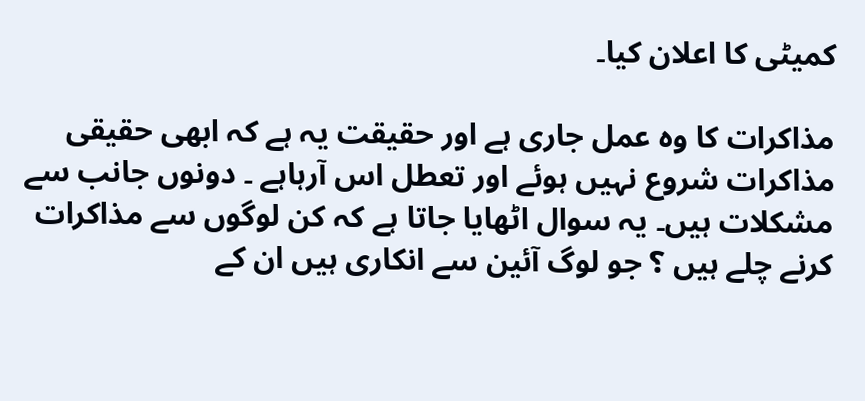کمیٹی کا اعلان کیا۔

مذاکرات کا وہ عمل جاری ہے اور حقیقت یہ ہے کہ ابھی حقیقی مذاکرات شروع نہیں ہوئے اور تعطل اس آرہاہے ۔ دونوں جانب سے مشکلات ہیں۔ یہ سوال اٹھایا جاتا ہے کہ کن لوگوں سے مذاکرات کرنے چلے ہیں ؟ جو لوگ آئین سے انکاری ہیں ان کے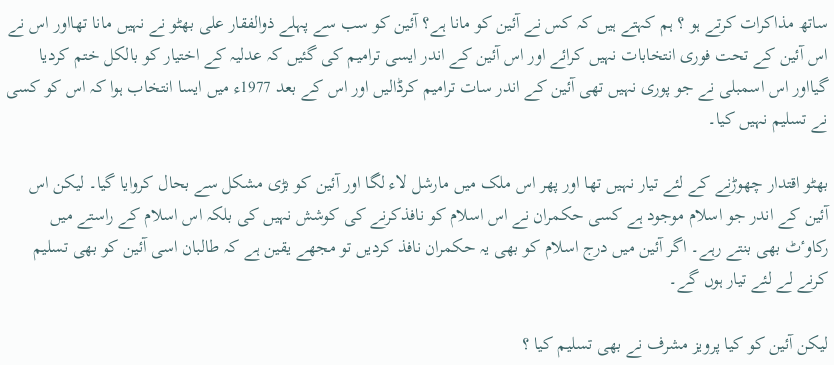ساتھ مذاکرات کرتے ہو ؟ ہم کہتے ہیں کہ کس نے آئین کو مانا ہے؟ آئین کو سب سے پہلے ذوالفقار علی بھٹو نے نہیں مانا تھااور اس نے اس آئین کے تحت فوری انتخابات نہیں کرائے اور اس آئین کے اندر ایسی ترامیم کی گئیں کہ عدلیہ کے اختیار کو بالکل ختم کردیا گیااور اس اسمبلی نے جو پوری نہیں تھی آئین کے اندر سات ترامیم کرڈالیں اور اس کے بعد 1977ء میں ایسا انتخاب ہوا کہ اس کو کسی نے تسلیم نہیں کیا۔

بھٹو اقتدار چھوڑنے کے لئے تیار نہیں تھا اور پھر اس ملک میں مارشل لاء لگا اور آئین کو بڑی مشکل سے بحال کروایا گیا۔ لیکن اس آئین کے اندر جو اسلام موجود ہے کسی حکمران نے اس اسلام کو نافذکرنے کی کوشش نہیں کی بلکہ اس اسلام کے راستے میں رکاوٴٹ بھی بنتے رہے۔ اگر آئین میں درج اسلام کو بھی یہ حکمران نافذ کردیں تو مجھے یقین ہے کہ طالبان اسی آئین کو بھی تسلیم کرنے لے لئے تیار ہوں گے۔

لیکن آئین کو کیا پرویز مشرف نے بھی تسلیم کیا ؟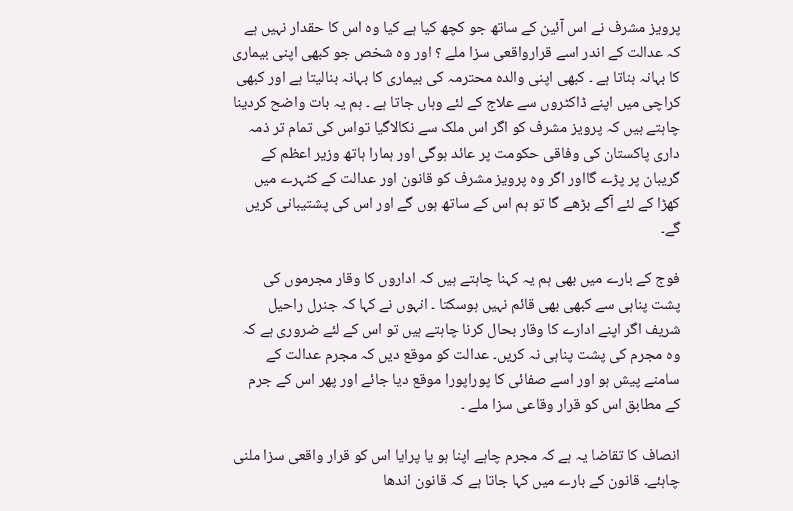پرویز مشرف نے اس آئین کے ساتھ جو کچھ کیا ہے کیا وہ اس کا حقدار نہیں ہے کہ عدالت کے اندر اسے قرارواقعی سزا ملے ؟ اور وہ شخص جو کبھی اپنی بیماری کا بہانہ بناتا ہے ۔ کبھی اپنی والدہ محترمہ کی بیماری کا بہانہ بنالیتا ہے اور کبھی کراچی میں اپنے ڈاکٹروں سے علاج کے لئے وہاں جاتا ہے ۔ ہم یہ بات واضح کردینا چاہتے ہیں کہ پرویز مشرف کو اگر اس ملک سے نکالاگیا تواس کی تمام تر ذمہ داری پاکستان کی وفاقی حکومت پر عائد ہوگی اور ہمارا ہاتھ وزیر اعظم کے گریبان پر پڑے گااور اگر وہ پرویز مشرف کو قانون اور عدالت کے کٹہرے میں کھڑا کے لئے آگے بڑھے گا تو ہم اس کے ساتھ ہوں گے اور اس کی پشتیبانی کریں گے۔

فوج کے بارے میں بھی ہم یہ کہنا چاہتے ہیں کہ اداروں کا وقار مجرموں کی پشت پناہی سے کبھی بھی قائم نہیں ہوسکتا ۔ انہوں نے کہا کہ جنرل راحیل شریف اگر اپنے ادارے کا وقار بحال کرنا چاہتے ہیں تو اس کے لئے ضروری ہے کہ وہ مجرم کی پشت پناہی نہ کریں۔ عدالت کو موقع دیں کہ مجرم عدالت کے سامنے پیش ہو اور اسے صفائی کا پوراپورا موقع دیا جائے اور پھر اس کے جرم کے مطابق اس کو قرار وقاعی سزا ملے ۔

انصاف کا تقاضا یہ ہے کہ مجرم چاہے اپنا ہو یا پرایا اس کو قرار واقعی سزا ملنی چاہئے۔ قانون کے بارے میں کہا جاتا ہے کہ قانون اندھا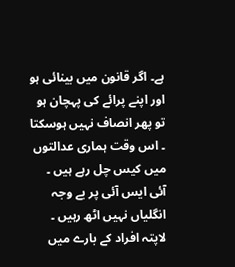ہے۔ اگر قانون میں بینائی ہو اور اپنے پرائے کی پہچان ہو تو پھر انصاف نہیں ہوسکتا ۔ اس وقت ہماری عدالتوں میں کیس چل رہے ہیں ۔ آئی ایس آئی پر بے وجہ انگلیاں نہیں اٹھ رہیں ۔ لاپتہ افراد کے بارے میں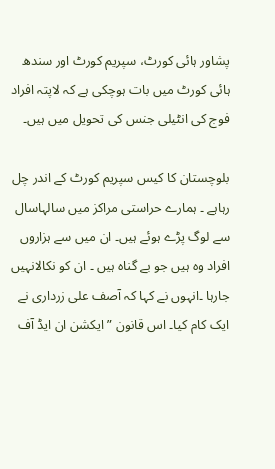پشاور ہائی کورٹ، سپریم کورٹ اور سندھ ہائی کورٹ میں بات ہوچکی ہے کہ لاپتہ افراد فوج کی انٹیلی جنس کی تحویل میں ہیں۔

بلوچستان کا کیس سپریم کورٹ کے اندر چل رہاہے ۔ ہمارے حراستی مراکز میں سالہاسال سے لوگ پڑے ہوئے ہیں۔ ان میں سے ہزاروں افراد وہ ہیں جو بے گناہ ہیں ۔ ان کو نکالانہیں جارہا ۔انہوں نے کہا کہ آصف علی زرداری نے ایک کام کیا۔ اس قانون ” ایکشن ان ایڈ آف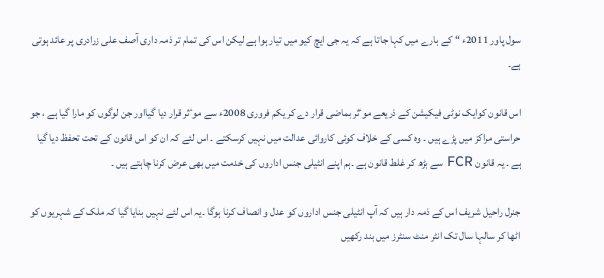سول پاور 2011ء “ کے بارے میں کہا جاتا ہے کہ یہ جی ایچ کیو میں تیار ہوا ہے لیکن اس کی تمام تر ذمہ داری آصف علی زرادری پر عائد ہوتی ہے۔

اس قانون کوایک نوٹی فیکیشن کے ذریعے موٴثر بماضی قرار دے کر یکم فروری 2008ء سے موٴثر قرار دیا گیااور جن لوگوں کو مارا گیا ہے ، جو حراستی مراکز میں پڑے ہیں ۔ وہ کسی کے خلاف کوئی کاروائی عدالت میں نہیں کرسکتے ۔ اس لئے کہ ان کو اس قانون کے تحت تحفظ دیا گیا ہے ۔ یہ قانون FCR سے بڑھ کر غلط قانون ہے ۔ہم اپنے انٹیلی جنس اداروں کی خدمت میں بھی عرض کرنا چاہتے ہیں ۔

جنرل راحیل شریف اس کے ذمہ دار ہیں کہ آپ انٹیلی جنس اداروں کو عدل و انصاف کرنا ہوگا ۔یہ اس لئے نہیں بنایا گیا کہ ملک کے شہریوں کو اٹھا کر سالہا سال تک انٹر منٹ سنٹرز میں بند رکھیں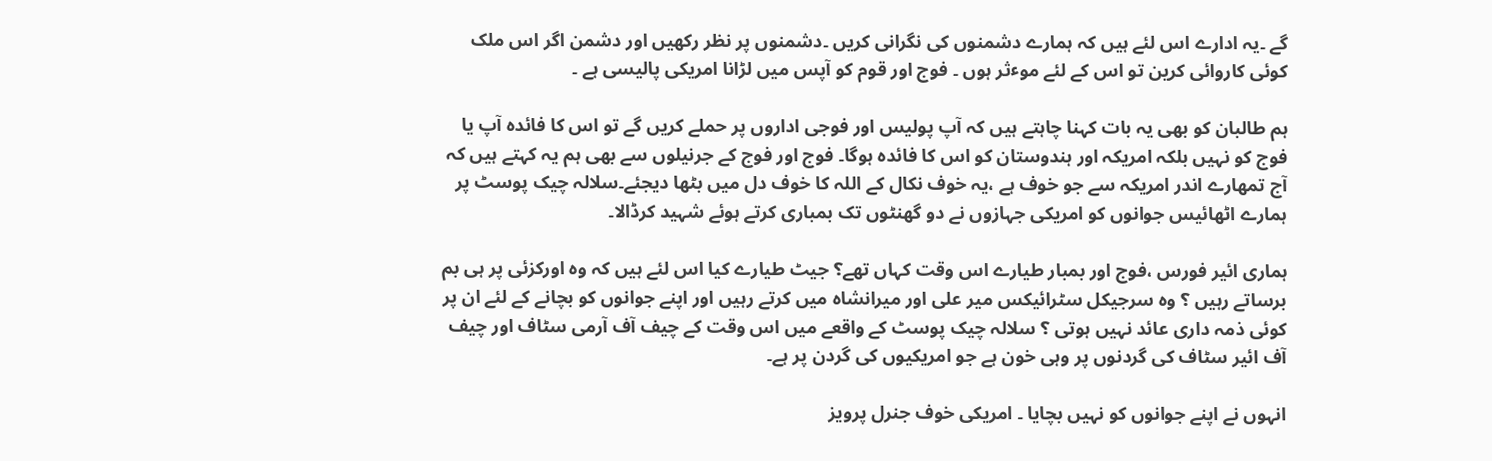گے ۔یہ ادارے اس لئے ہیں کہ ہمارے دشمنوں کی نگرانی کریں ۔دشمنوں پر نظر رکھیں اور دشمن اگر اس ملک کوئی کاروائی کرین تو اس کے لئے موٴثر ہوں ۔ فوج اور قوم کو آپس میں لڑانا امریکی پالیسی ہے ۔

ہم طالبان کو بھی یہ بات کہنا چاہتے ہیں کہ آپ پولیس اور فوجی اداروں پر حملے کریں گے تو اس کا فائدہ آپ یا فوج کو نہیں بلکہ امریکہ اور ہندوستان کو اس کا فائدہ ہوگا۔ فوج اور فوج کے جرنیلوں سے بھی ہم یہ کہتے ہیں کہ آج تمھارے اندر امریکہ سے جو خوف ہے ،یہ خوف نکال کے اللہ کا خوف دل میں بٹھا دیجئے۔سلالہ چیک پوسٹ پر ہمارے اٹھائیس جوانوں کو امریکی جہازوں نے دو گھنٹوں تک بمباری کرتے ہوئے شہید کرڈالا۔

ہماری ائیر فورس ،فوج اور بمبار طیارے اس وقت کہاں تھے؟ جیٹ طیارے کیا اس لئے ہیں کہ وہ اورکزئی پر ہی بم برساتے رہیں ؟ وہ سرجیکل سٹرائیکس میر علی اور میرانشاہ میں کرتے رہیں اور اپنے جوانوں کو بچانے کے لئے ان پر کوئی ذمہ داری عائد نہیں ہوتی ؟ سلالہ چیک پوسٹ کے واقعے میں اس وقت کے چیف آف آرمی سٹاف اور چیف آف ائیر سٹاف کی گردنوں پر وہی خون ہے جو امریکیوں کی گردن پر ہے۔

انہوں نے اپنے جوانوں کو نہیں بچایا ۔ امریکی خوف جنرل پرویز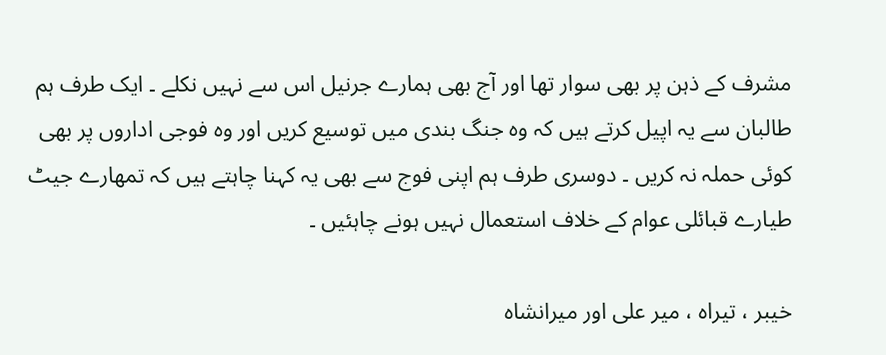مشرف کے ذہن پر بھی سوار تھا اور آج بھی ہمارے جرنیل اس سے نہیں نکلے ۔ ایک طرف ہم طالبان سے یہ اپیل کرتے ہیں کہ وہ جنگ بندی میں توسیع کریں اور وہ فوجی اداروں پر بھی کوئی حملہ نہ کریں ۔ دوسری طرف ہم اپنی فوج سے بھی یہ کہنا چاہتے ہیں کہ تمھارے جیٹ طیارے قبائلی عوام کے خلاف استعمال نہیں ہونے چاہئیں ۔

خیبر ، تیراہ ، میر علی اور میرانشاہ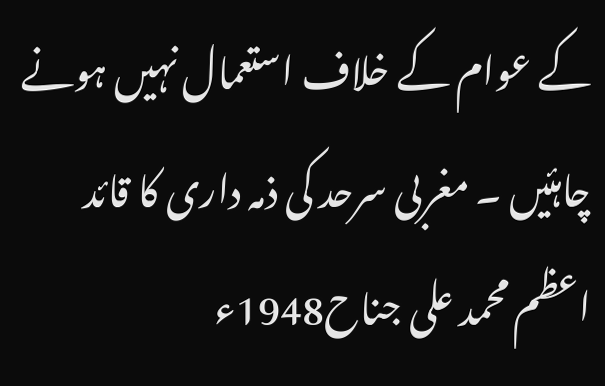کے عوام کے خلاف استعمال نہیں ہونے چاہئیں ۔ مغربی سرحد کی ذمہ داری کا قائد اعظم محمد علی جناح1948ء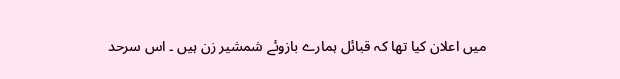میں اعلان کیا تھا کہ قبائل ہمارے بازوئے شمشیر زن ہیں ۔ اس سرحد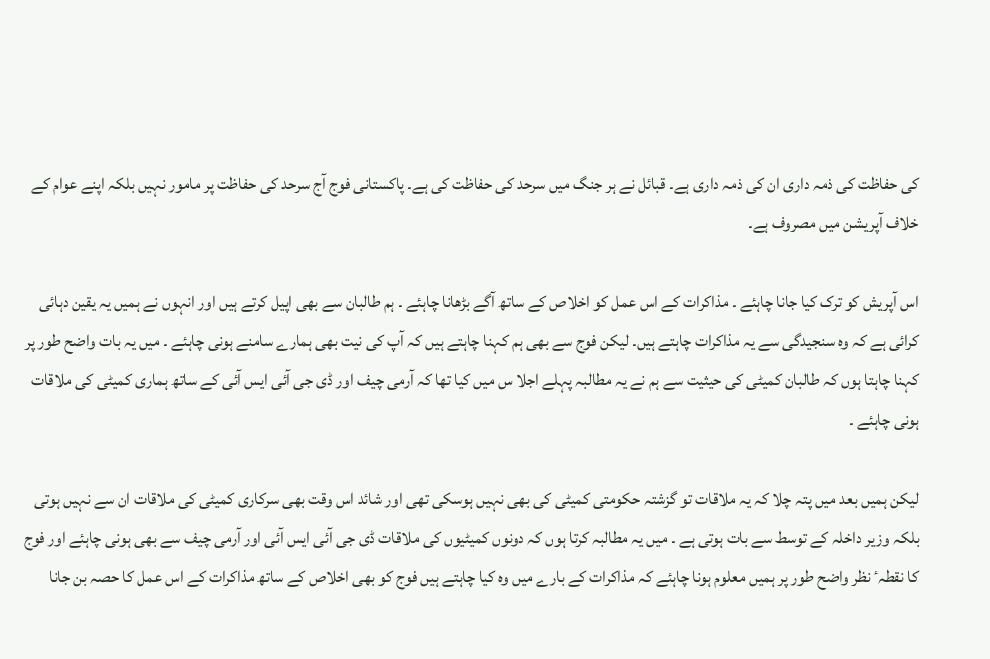کی حفاظت کی ذمہ داری ان کی ذمہ داری ہے۔ قبائل نے ہر جنگ میں سرحد کی حفاظت کی ہے۔ پاکستانی فوج آج سرحد کی حفاظت پر مامور نہیں بلکہ اپنے عوام کے خلاف آپریشن میں مصروف ہے۔

اس آپریش کو ترک کیا جانا چاہئے ۔ مذاکرات کے اس عمل کو اخلاص کے ساتھ آگے بڑھانا چاہئے ۔ ہم طالبان سے بھی اپیل کرتے ہیں اور انہوں نے ہمیں یہ یقین دہائی کرائی ہے کہ وہ سنجیدگی سے یہ مذاکرات چاہتے ہیں۔ لیکن فوج سے بھی ہم کہنا چاہتے ہیں کہ آپ کی نیت بھی ہمارے سامنے ہونی چاہئے ۔ میں یہ بات واضح طور پر کہنا چاہتا ہوں کہ طالبان کمیٹی کی حیثیت سے ہم نے یہ مطالبہ پہلے اجلا س میں کیا تھا کہ آرمی چیف اور ڈی جی آئی ایس آئی کے ساتھ ہماری کمیٹی کی ملاقات ہونی چاہئے ۔

لیکن ہمیں بعد میں پتہ چلا کہ یہ ملاقات تو گزشتہ حکومتی کمیٹی کی بھی نہیں ہوسکی تھی اور شائد اس وقت بھی سرکاری کمیٹی کی ملاقات ان سے نہیں ہوتی بلکہ وزیر داخلہ کے توسط سے بات ہوتی ہے ۔ میں یہ مطالبہ کرتا ہوں کہ دونوں کمیٹیوں کی ملاقات ڈی جی آئی ایس آئی اور آرمی چیف سے بھی ہونی چاہئے اور فوج کا نقطہٴ نظر واضح طور پر ہمیں معلوم ہونا چاہئے کہ مذاکرات کے بارے میں وہ کیا چاہتے ہیں فوج کو بھی اخلاص کے ساتھ مذاکرات کے اس عمل کا حصہ بن جانا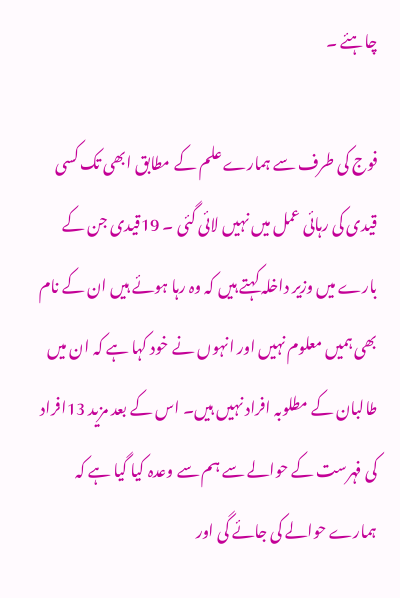چاہئے ۔

فوج کی طرف سے ہمارے علم کے مطابق ابھی تک کسی قیدی کی رہائی عمل میں نہیں لائی گئی ۔ 19قیدی جن کے بارے میں وزیر داخلہ کہتے ہیں کہ وہ رہا ہوئے ہیں ان کے نام بھی ہمیں معلوم نہیں اور انہوں نے خود کہا ہے کہ ان میں طالبان کے مطلوبہ افراد نہیں ہیں۔ اس کے بعد مزید 13افراد کی فہرست کے حوالے سے ہم سے وعدہ کیا گیا ہے کہ ہمارے حوالے کی جائے گی اور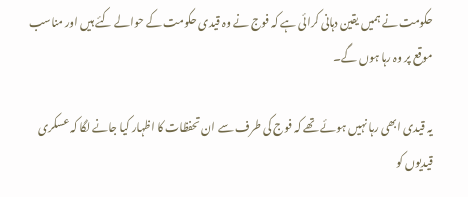حکومت نے ہمیں یقین دہانی کرائی ہے کہ فوج نے وہ قیدی حکومت کے حوالے کئے ہیں اور مناسب موقع پر وہ رہا ہوں گے۔

یہ قیدی ابھی رہا نہیں ہوئے تھے کہ فوج کی طرف سے ان تحفظات کا اظہار کیا جانے لگا کہ عسکری قیدیوں کو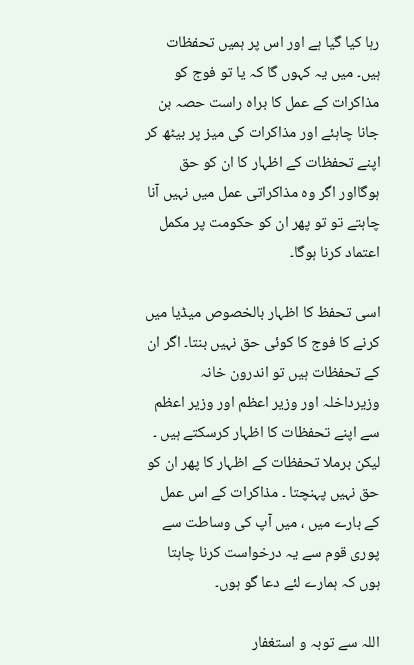رہا کیا گیا ہے اور اس پر ہمیں تحفظات ہیں۔ میں یہ کہوں گا کہ یا تو فوج کو مذاکرات کے عمل کا براہ راست حصہ بن جانا چاہئے اور مذاکرات کی میز پر بیٹھ کر اپنے تحفظات کے اظہار کا ان کو حق ہوگااور اگر وہ مذاکراتی عمل میں نہیں آنا چاہتے تو تو پھر ان کو حکومت پر مکمل اعتماد کرنا ہوگا۔

اسی تحفظ کا اظہار بالخصوص میڈیا میں کرنے کا فوج کا کوئی حق نہیں بنتا۔ اگر ان کے تحفظات ہیں تو اندرون خانہ وزیرداخلہ اور وزیر اعظم اور وزیر اعظم سے اپنے تحفظات کا اظہار کرسکتے ہیں ۔ لیکن برملا تحفظات کے اظہار کا پھر ان کو حق نہیں پہنچتا ۔ مذاکرات کے اس عمل کے بارے میں ، میں آپ کی وساطت سے پوری قوم سے یہ درخواست کرنا چاہتا ہوں کہ ہمارے لئے دعا گو ہوں۔

اللہ سے توبہ و استغفار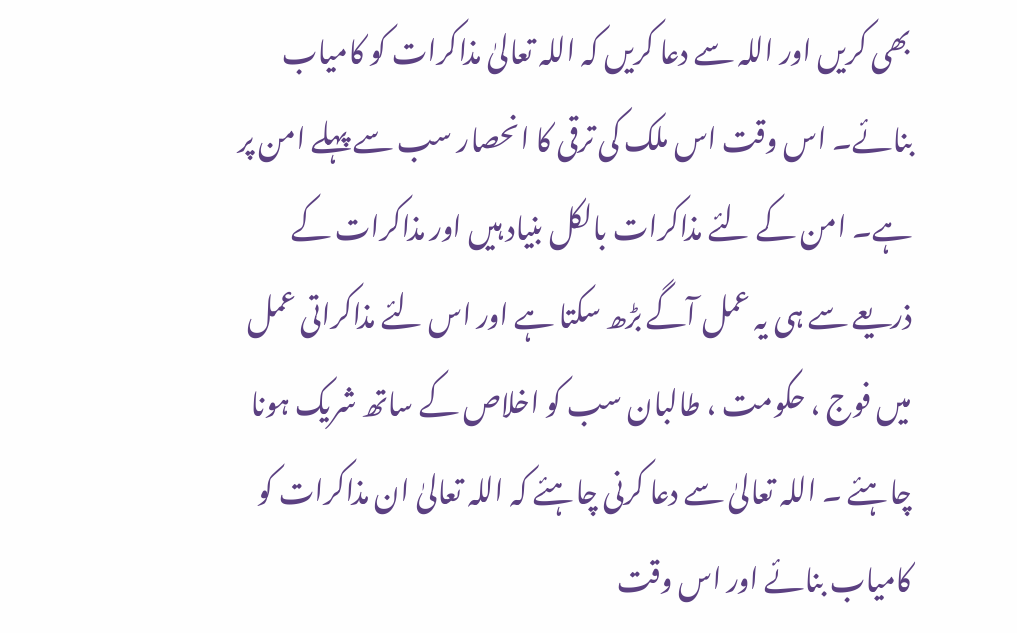بھی کریں اور اللہ سے دعا کریں کہ اللہ تعالیٰ مذاکرات کو کامیاب بنائے۔ اس وقت اس ملک کی ترقی کا انحصار سب سے پہلے امن پر ہے۔ امن کے لئے مذاکرات بالکل بنیاد ہیں اور مذاکرات کے ذریعے سے ہی یہ عمل آگے بڑھ سکتا ہے اور اس لئے مذاکراتی عمل میں فوج ، حکومت ، طالبان سب کو اخلاص کے ساتھ شریک ہونا چاہئے ۔ اللہ تعالیٰ سے دعا کرنی چاہئے کہ اللہ تعالیٰ ان مذاکرات کو کامیاب بنائے اور اس وقت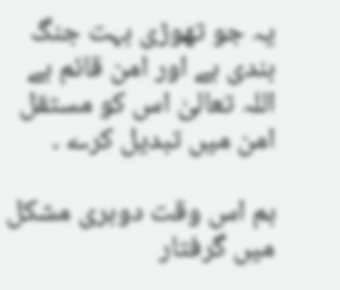یہ جو تھوڑی بہت جنگ بندی ہے اور امن قائم ہے اللہ تعالیٰ اس کو مستقل امن میں تبدیل کرے ۔

ہم اس وقت دوہری مشکل میں گرفتار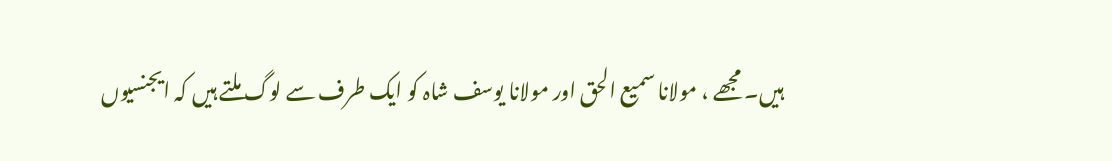ہیں۔ مجھے ، مولانا سمیع الحق اور مولانا یوسف شاہ کو ایک طرف سے لوگ ملتے ہیں کہ ایجنسیوں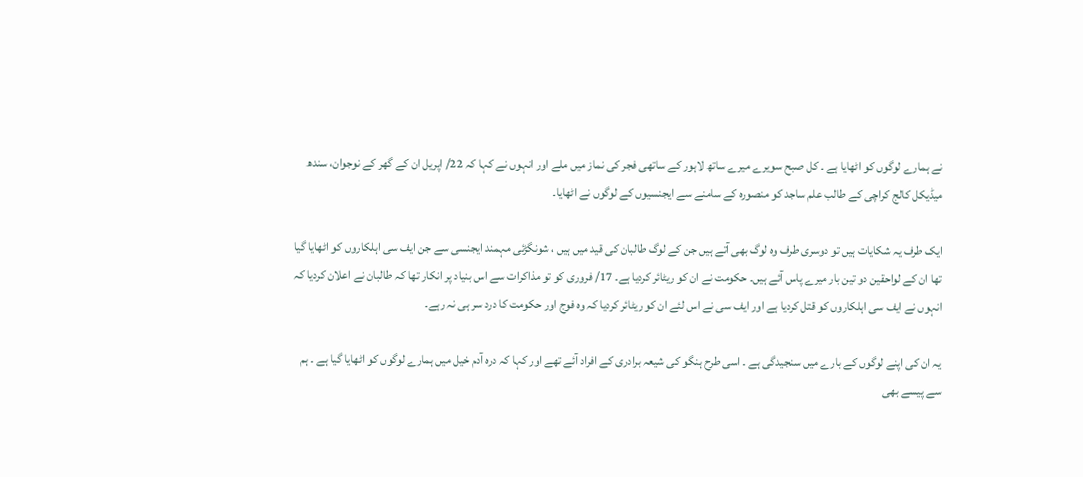نے ہمارے لوگوں کو اٹھایا ہے ۔ کل صبح سویرے میرے ساتھ لاہور کے ساتھی فجر کی نماز میں ملے اور انہوں نے کہا کہ 22/ اپریل ان کے گھر کے نوجوان، سندھ میڈیکل کالج کراچی کے طالب علم ساجد کو منصورہ کے سامنے سے ایجنسیوں کے لوگوں نے اٹھایا۔

ایک طرف یہ شکایات ہیں تو دوسری طرف وہ لوگ بھی آتے ہیں جن کے لوگ طالبان کی قید میں ہیں ، شونگڑئی مہمند ایجنسی سے جن ایف سی اہلکاروں کو اٹھایا گیا تھا ان کے لواحقین دو تین بار میرے پاس آئے ہیں۔ حکومت نے ان کو ریٹائر کردیا ہے۔ 17/ فروری کو تو مذاکرات سے اس بنیاد پر انکار تھا کہ طالبان نے اعلان کردیا کہ انہوں نے ایف سی اہلکاروں کو قتل کردیا ہے اور ایف سی نے اس لئے ان کو ریٹائر کردیا کہ وہ فوج اور حکومت کا درد سر ہی نہ رہے۔

یہ ان کی اپنے لوگوں کے بارے میں سنجیدگی ہے ۔ اسی طرح ہنگو کی شیعہ برادری کے افراد آئے تھے اور کہا کہ درہ آدم خیل میں ہمارے لوگوں کو اٹھایا گیا ہے ۔ ہم سے پیسے بھی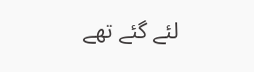لئے گئے تھے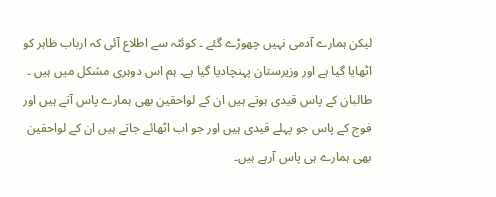لیکن ہمارے آدمی نہیں چھوڑے گئے ۔ کوئٹہ سے اطلاع آئی کہ ارباب ظاہر کو اٹھایا گیا ہے اور وزیرستان پہنچادیا گیا ہے۔ ہم اس دوہری مشکل میں ہیں ۔ طالبان کے پاس قیدی ہوتے ہیں ان کے لواحقین بھی ہمارے پاس آتے ہیں اور فوج کے پاس جو پہلے قیدی ہیں اور جو اب اٹھائے جاتے ہیں ان کے لواحقین بھی ہمارے ہی پاس آرہے ہیں۔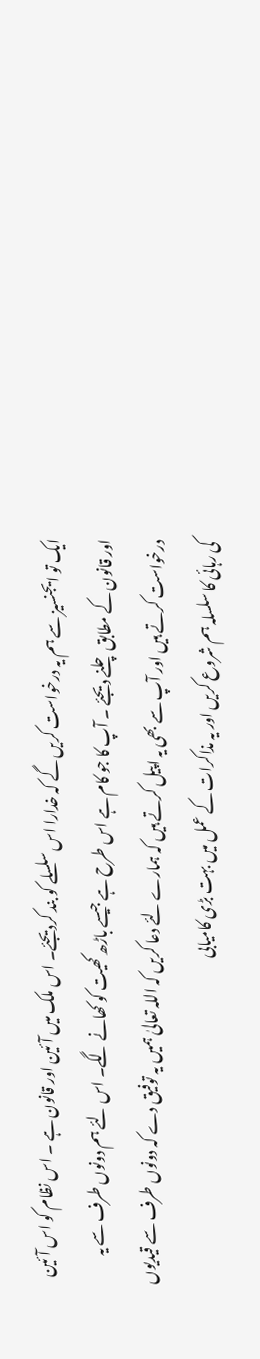ایک تو ایجنسیز سے ہم یہ درخواست کریں گے کہ خدارا اس سلسلے کو بند کردیجئے۔ اس ملک میں آئین اور قانون ہے ۔ اس نظام کو اس آئین اور قانون کے مطابق چلنے دیجئے ۔ آپ کا جو کام ہے اس طرح ہے جیسے باڑھ کھیت کو کھانے لگے۔ اس لئے ہم دونوں طرف سے یہ درخواست کرتے ہیں اور آپ سے بھی یہ اپیل کرتے ہیں کہ ہمارے لئے دعا کریں کہ اللہ تعالیٰ ہمیں یہ توفیق دے کہ دونوں طرف سے قیدیوں کی رہائی کا سلسلہ ہم شروع کریں اور یہ مذاکرات کے عمل میں بہت بڑی کامیابی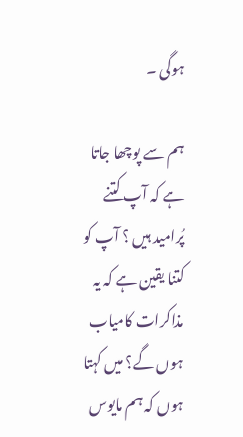ہوگی ۔

ہم سے پوچھا جاتا ہے کہ آپ کتنے پُرامید ہیں ؟ آپ کو کتنا یقین ہے کہ یہ مذاکرات کامیاب ہوں گے؟ میں کہتا ہوں کہ ہم مایوس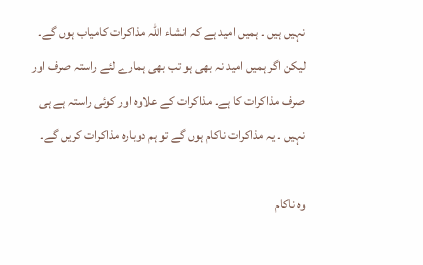نہیں ہیں ۔ ہمیں امید ہے کہ انشاء اللہ مذاکرات کامیاب ہوں گے۔ لیکن اگر ہمیں امید نہ بھی ہو تب بھی ہمارے لئے راستہ صرف اور صرف مذاکرات کا ہے۔ مذاکرات کے علاوہ اور کوئی راستہ ہے ہی نہیں ۔ یہ مذاکرات ناکام ہوں گے تو ہم دوبارہ مذاکرات کریں گے۔

وہ ناکام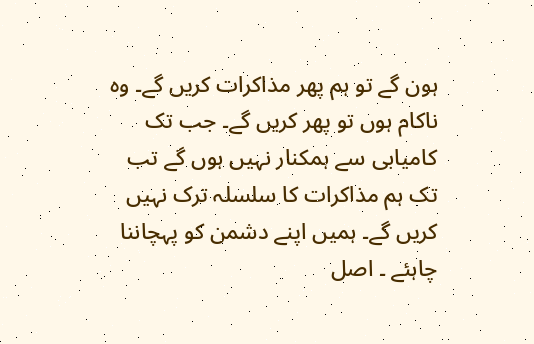ہون گے تو ہم پھر مذاکرات کریں گے۔ وہ ناکام ہوں تو پھر کریں گے۔ جب تک کامیابی سے ہمکنار نہیں ہوں گے تب تک ہم مذاکرات کا سلسلہ ترک نہیں کریں گے۔ ہمیں اپنے دشمن کو پہچاننا چاہئے ۔ اصل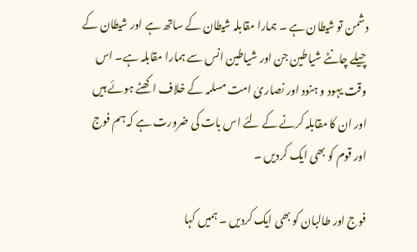دشمن تو شیطان ہے ۔ ہمارا مقابلہ شیطان کے ساتھ ہے اور شیطان کے چیلے چانٹے شیاطین جن اور شیاطین انس سے ہمارا مقابلہ ہے۔ اس وقت یہود و ہنود اور نصاریٰ امت مسلمہ کے خلاف اکھٹے ہوئے ہیں اور ان کا مقابلہ کرنے کے لئے اس بات کی ضرورت ہے کہ ہم فوج اور قوم کو بھی ایک کردیں ۔

فوج اور طالبان کو بھی ایک کردیں ۔ ہمیں کہا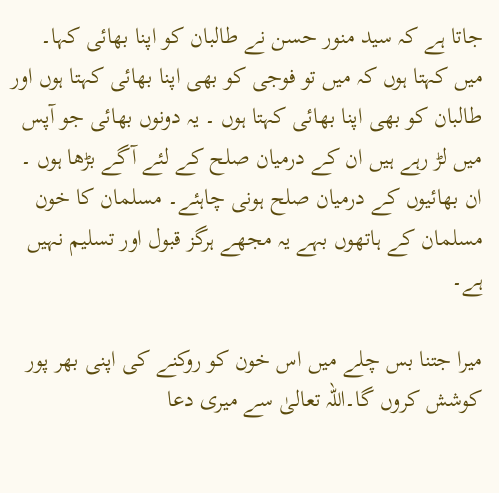جاتا ہے کہ سید منور حسن نے طالبان کو اپنا بھائی کہا۔ میں کہتا ہوں کہ میں تو فوجی کو بھی اپنا بھائی کہتا ہوں اور طالبان کو بھی اپنا بھائی کہتا ہوں ۔ یہ دونوں بھائی جو آپس میں لڑ رہے ہیں ان کے درمیان صلح کے لئے آگے بڑھا ہوں ۔ ان بھائیوں کے درمیان صلح ہونی چاہئے۔ مسلمان کا خون مسلمان کے ہاتھوں بہے یہ مجھے ہرگز قبول اور تسلیم نہیں ہے۔

میرا جتنا بس چلے میں اس خون کو روکنے کی اپنی بھر پور کوشش کروں گا۔اللہ تعالیٰ سے میری دعا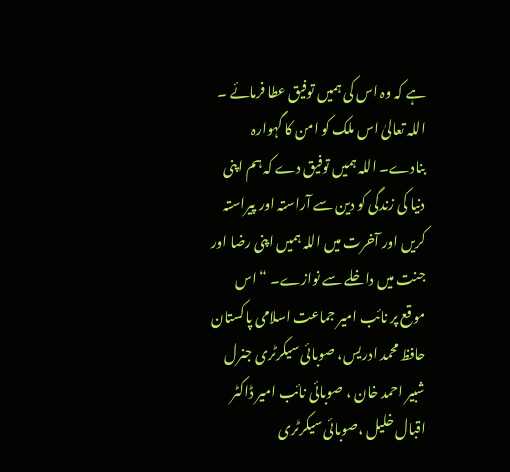ہے کہ وہ اس کی ہمیں توفیق عطا فرمائے ۔ اللہ تعالیٰ اس ملک کو امن کا گہوارہ بنادے۔ اللہ ہمیں توفیق دے کہ ہم اپنی دنیا کی زندگی کو دین سے آراستہ اور پیراستہ کریں اور آخرت میں اللہ ہمیں اپنی رضا اور جنت میں داخلے سے نوازے۔ “ اس موقع پر نائب امیر جماعت اسلامی پاکستان حافظ محمد ادریس، صوبائی سیکرٹری جنرل شبیر احمد خان ، صوبائی نائب امیر ڈاکٹر اقبال خلیل ،صوبائی سیکرٹری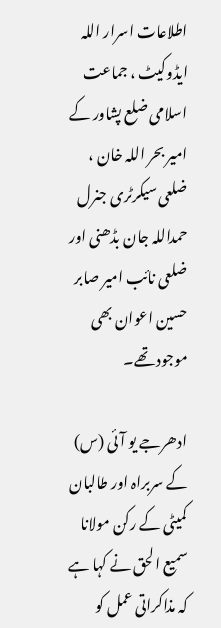اطلاعات اسرار اللہ ایڈوکیٹ ، جماعت اسلامی ضلع پشاور کے امیر بحر اللہ خان ، ضلعی سیکرٹری جنرل حمداللہ جان بڈھنی اور ضلعی نائب امیر صابر حسین اعوان بھی موجود تھے۔

ادھرجے یو آئی (س) کے سربراہ اور طالبان کمیٹی کے رکن مولانا سمیع الحق نے کہا ہے کہ مذاکراتی عمل کو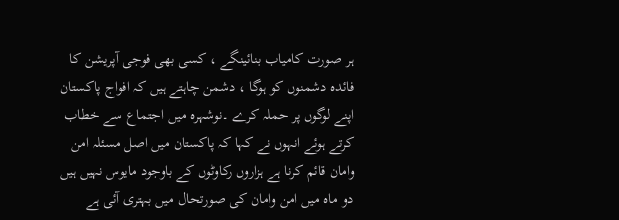ہر صورت کامیاب بنائینگے ، کسی بھی فوجی آپریشن کا فائدہ دشمنوں کو ہوگا ، دشمن چاہتے ہیں کہ افواج پاکستان اپنے لوگوں پر حملہ کرے ۔نوشہرہ میں اجتماع سے خطاب کرتے ہوئے انہوں نے کہا کہ پاکستان میں اصل مسئلہ امن وامان قائم کرنا ہے ہزاروں رکاوٹوں کے باوجود مایوس نہیں ہیں دو ماہ میں امن وامان کی صورتحال میں بہتری آئی ہے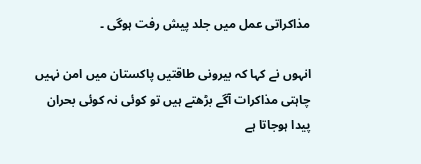مذاکراتی عمل میں جلد پیش رفت ہوگی ۔

انہوں نے کہا کہ بیرونی طاقتیں پاکستان میں امن نہیں چاہتی مذاکرات آگے بڑھتے ہیں تو کوئی نہ کوئی بحران پیدا ہوجاتا ہے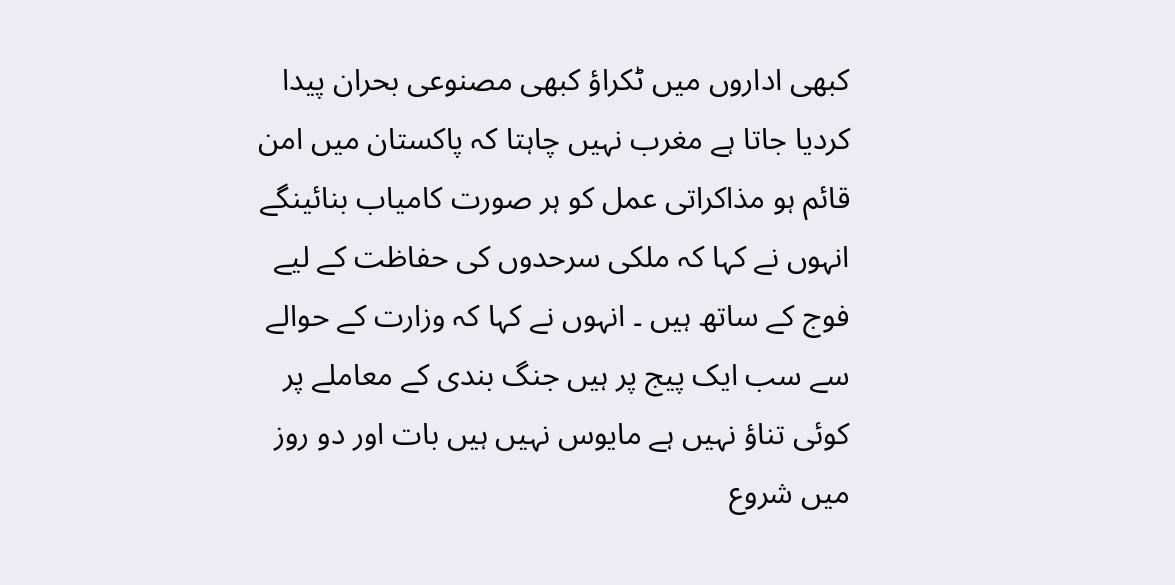کبھی اداروں میں ٹکراؤ کبھی مصنوعی بحران پیدا کردیا جاتا ہے مغرب نہیں چاہتا کہ پاکستان میں امن قائم ہو مذاکراتی عمل کو ہر صورت کامیاب بنائینگے انہوں نے کہا کہ ملکی سرحدوں کی حفاظت کے لیے فوج کے ساتھ ہیں ۔ انہوں نے کہا کہ وزارت کے حوالے سے سب ایک پیج پر ہیں جنگ بندی کے معاملے پر کوئی تناؤ نہیں ہے مایوس نہیں ہیں بات اور دو روز میں شروع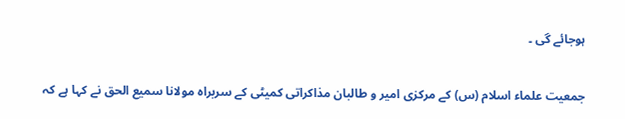ہوجائے گی ۔

جمعیت علماء اسلام (س) کے مرکزی امیر و طالبان مذاکراتی کمیٹی کے سربراہ مولانا سمیع الحق نے کہا ہے کہ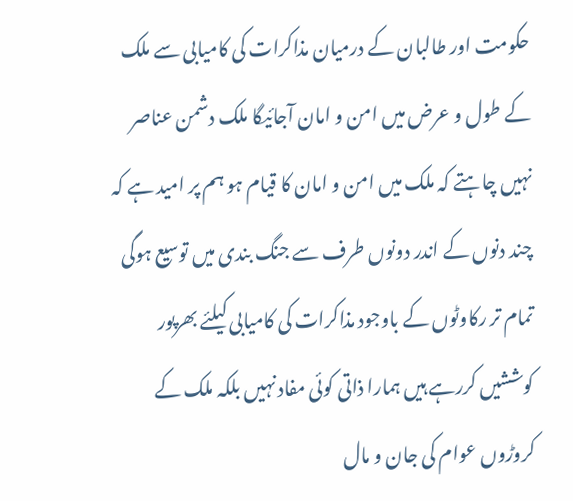حکومت اور طالبان کے درمیان مذاکرات کی کامیابی سے ملک کے طول و عرض میں امن و امان آجائیگا ملک دشمن عناصر نہیں چاہتے کہ ملک میں امن و امان کا قیام ہو ہم پر امید ہے کہ چند دنوں کے اندر دونوں طرف سے جنگ بندی میں توسیع ہوگی تمام تر رکاوٹوں کے باوجود مذاکرات کی کامیابی کیلئے بھرپور کوششیں کررہے ہیں ہمارا ذاتی کوئی مفاد نہیں بلکہ ملک کے کروڑوں عوام کی جان و مال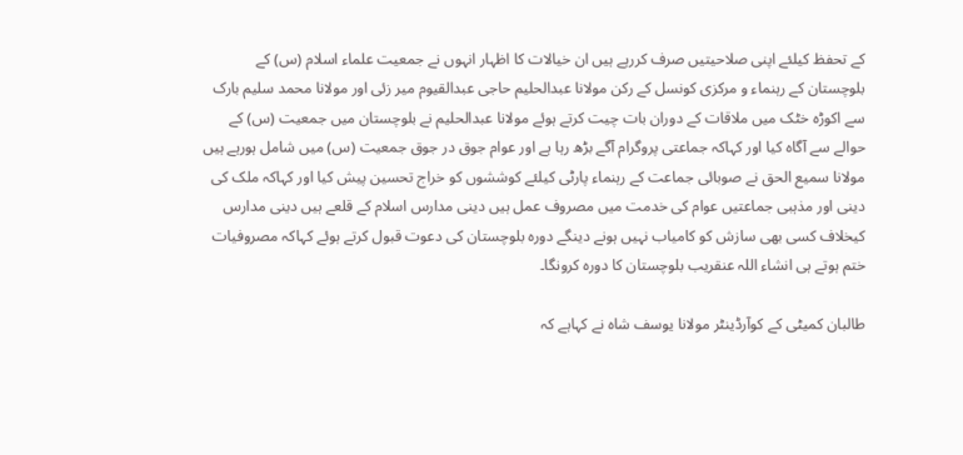کے تحفظ کیلئے اپنی صلاحیتیں صرف کررہے ہیں ان خیالات کا اظہار انہوں نے جمعیت علماء اسلام (س) کے بلوچستان کے رہنماء و مرکزی کونسل کے رکن مولانا عبدالحلیم حاجی عبدالقیوم میر زئی اور مولانا محمد سلیم بارک سے اکوڑہ خٹک میں ملاقات کے دوران بات چیت کرتے ہوئے مولانا عبدالحلیم نے بلوچستان میں جمعیت (س) کے حوالے سے آگاہ کیا اور کہاکہ جماعتی پروگرام آگے بڑھ رہا ہے اور عوام جوق در جوق جمعیت (س) میں شامل ہورہے ہیں مولانا سمیع الحق نے صوبائی جماعت کے رہنماء پارٹی کیلئے کوششوں کو خراج تحسین پیش کیا اور کہاکہ ملک کی دینی اور مذہبی جماعتیں عوام کی خدمت میں مصروف عمل ہیں دینی مدارس اسلام کے قلعے ہیں دینی مدارس کیخلاف کسی بھی سازش کو کامیاب نہیں ہونے دینگے دورہ بلوچستان کی دعوت قبول کرتے ہوئے کہاکہ مصروفیات ختم ہوتے ہی انشاء اللہ عنقریب بلوچستان کا دورہ کرونگا۔

طالبان کمیٹی کے کوآرڈینٹر مولانا یوسف شاہ نے کہاہے کہ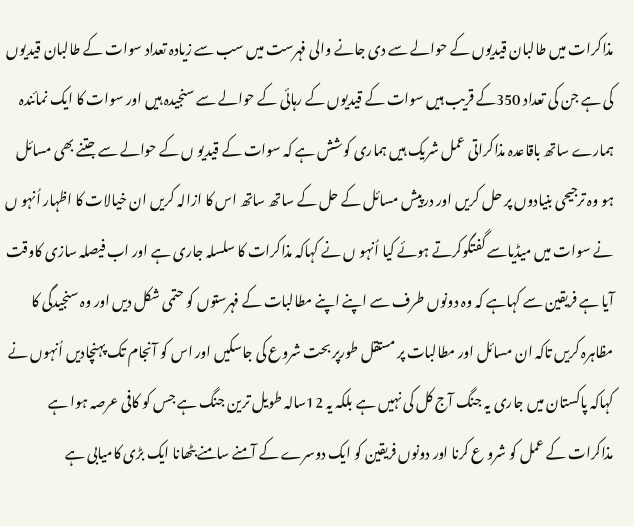مذاکرات میں طالبان قیدیوں کے حوالے سے دی جانے والی فہرست میں سب سے زیادہ تعداد سوات کے طالبان قیدیوں کی ہے جن کی تعداد 350کے قریب ہیں سوات کے قیدیوں کے رہائی کے حوالے سے سنجیدہ ہیں اور سوات کا ایک نمائندہ ہمارے ساتھ باقاعدہ مذاکراتی عمل شریک ہیں ہماری کوشش ہے کہ سوات کے قیدیو ں کے حوالے سے جتنے بھی مسائل ہو وہ ترجیحی بنیادوں پر حل کریں اور درپیش مسائل کے حل کے ساتھ ساتھ اس کا ازالہ کریں ان خیالات کا اظہار اُنہو ں نے سوات میں میڈیاسے گفتگوکرتے ہوئے کیا اُنہو ں نے کہاکہ مذاکرات کا سلسلہ جاری ہے اور اب فیصلہ سازی کاوقت آیا ہے فریقین سے کہاہے کہ وہ دونوں طرف سے اپنے اپنے مطالبات کے فہرستوں کو حتمی شکل دیں اور وہ سنجیدگی کا مظاہرہ کریں تاکہ ان مسائل اور مطالبات پر مستقل طورپر بحت شروع کی جاسکیں اور اس کو آنجام تک پہنچادیں اُنہوں نے کہاکہ پاکستان میں جاری یہ جنگ آج کل کی نہیں ہے بلکہ یہ 12سالہ طویل ترین جنگ ہے جس کو کافی عرصہ ہوا ہے مذاکرات کے عمل کو شرو ع کرنا اور دونوں فریقین کو ایک دوسرے کے آمنے سامنے بٹھانا ایک بڑی کامیابی ہے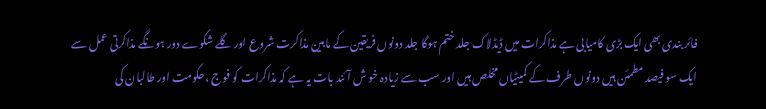فائر بندی بھی ایک بڑی کامیابی ہے مذاکرات میں ڈیڈلاک جلد ختم ہوگا جلد دونوں فریقین کے مابین مذاکرت شروع اور گلے شکوے دور ہونگے مذاکرتی عمل سے ایک سو فیصد مطمئن ہیں دونوں طرف کے کمیٹیاں مخلص ہیں اور سب سے زیادہ خو ش آئند بات یہ ہے کہ مذاکرات کو فوج ،حکومت اور طالبان کی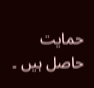حمایت حاصل ہیں ۔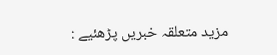مزید متعلقہ خبریں پڑھئیے :